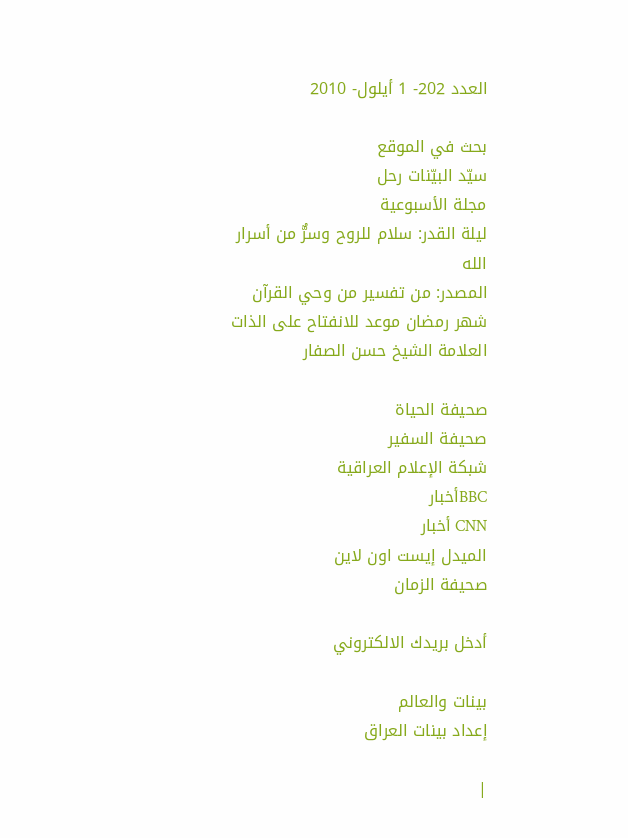العدد 202- 1 أيلول- 2010

بحث في الموقع
سيّد البيّنات رحل
مجلة الأسبوعية
ليلة القدر: سلام للروح وسرٌّ من أسرار الله
المصدر: من تفسير من وحي القرآن
شهر رمضان موعد للانفتاح على الذات
العلامة الشيخ حسن الصفار

صحيفة الحياة
صحيفة السفير
شبكة الإعلام العراقية
BBCأخبار
CNN أخبار
الميدل إيست اون لاين
صحيفة الزمان

أدخل بريدك الالكتروني

بينات والعالم
إعداد بينات العراق

|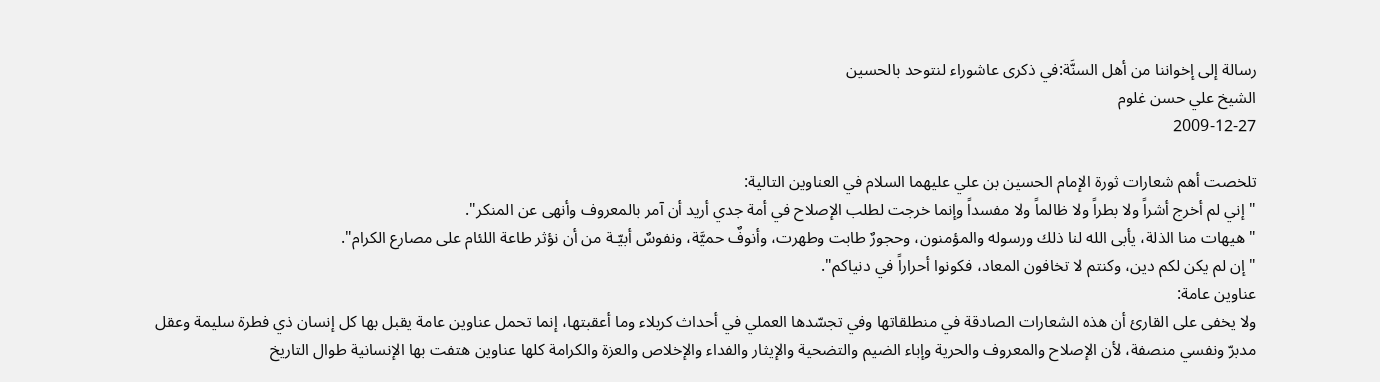رسالة إلى إخواننا من أهل السنَّة:في ذكرى عاشوراء لنتوحد بالحسين
الشيخ علي حسن غلوم
2009-12-27

تلخصت أهم شعارات ثورة الإمام الحسين بن علي عليهما السلام في العناوين التالية:
"إني لم أخرج أشراً ولا بطراً ولا ظالماً ولا مفسداً وإنما خرجت لطلب الإصلاح في أمة جدي أريد أن آمر بالمعروف وأنهى عن المنكر".
"هيهات منا الذلة، يأبى الله لنا ذلك ورسوله والمؤمنون، وحجورٌ طابت وطهرت، وأنوفٌ حميَّة، ونفوسٌ أبيّـة من أن نؤثر طاعة اللئام على مصارع الكرام".
"إن لم يكن لكم دين، وكنتم لا تخافون المعاد، فكونوا أحراراً في دنياكم".
عناوين عامة:
ولا يخفى على القارئ أن هذه الشعارات الصادقة في منطلقاتها وفي تجسّدها العملي في أحداث كربلاء وما أعقبتها، إنما تحمل عناوين عامة يقبل بها كل إنسان ذي فطرة سليمة وعقل مدبرّ ونفسي منصفة، لأن الإصلاح والمعروف والحرية وإباء الضيم والتضحية والإيثار والفداء والإخلاص والعزة والكرامة كلها عناوين هتفت بها الإنسانية طوال التاريخ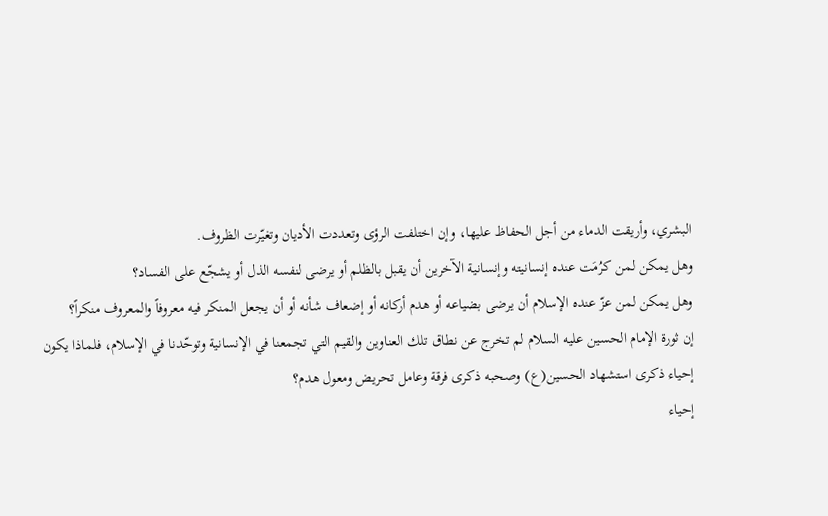البشري، وأريقت الدماء من أجل الحفاظ عليها، وإن اختلفت الرؤى وتعددت الأديان وتغيّرت الظروف.
وهل يمكن لمن كرُمَت عنده إنسانيته وإنسانية الآخرين أن يقبل بالظلم أو يرضى لنفسه الذل أو يشجّع على الفساد؟
وهل يمكن لمن عزّ عنده الإسلام أن يرضى بضياعه أو هدم أركانه أو إضعاف شأنه أو أن يجعل المنكر فيه معروفاً والمعروف منكراً؟
إن ثورة الإمام الحسين عليه السلام لم تخرج عن نطاق تلك العناوين والقيم التي تجمعنا في الإنسانية وتوحّدنا في الإسلام، فلماذا يكون إحياء ذكرى استشهاد الحسين(ع) وصحبه ذكرى فرقة وعامل تحريض ومعول هدم؟
إحياء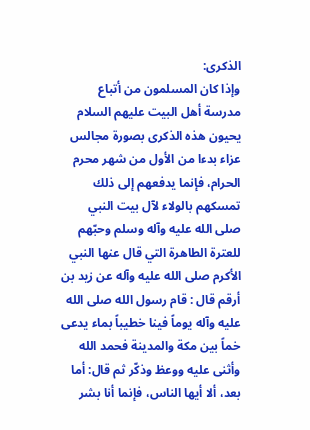الذكرى:
وإذا كان المسلمون من أتباع مدرسة أهل البيت عليهم السلام يحيون هذه الذكرى بصورة مجالس عزاء بدءا من الأول من شهر محرم الحرام، فإنما يدفعهم إلى ذلك تمسكهم بالولاء لآل بيت النبي صلى الله عليه وآله وسلم وحبّهم للعترة الطاهرة التي قال عنها النبي الأكرم صلى الله عليه وآله عن زيد بن أرقم قال : قام رسول الله صلى الله عليه وآله يوماً فينا خطيباً بماء يدعى خماً بين مكة والمدينة فحمد الله وأثنى عليه ووعظ وذكّر ثم قال: أما بعد، ألا أيها الناس، فإنما أنا بشر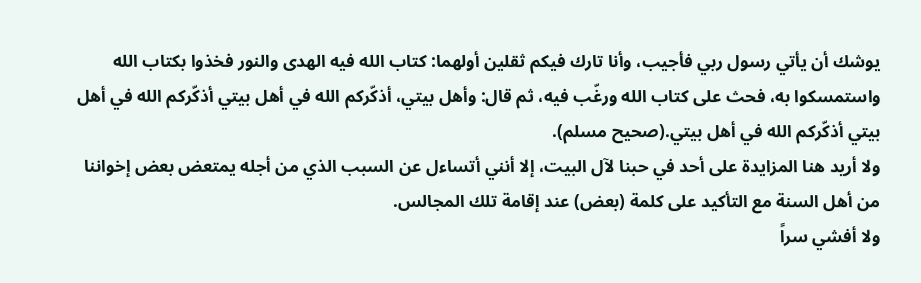يوشك أن يأتي رسول ربي فأجيب، وأنا تارك فيكم ثقلين أولهما: كتاب الله فيه الهدى والنور فخذوا بكتاب الله واستمسكوا به، فحث على كتاب الله ورغّب فيه، ثم قال: وأهل بيتي، أذكّركم الله في أهل بيتي أذكّركم الله في أهل بيتي أذكّركم الله في أهل بيتي.(صحيح مسلم).
ولا أريد هنا المزايدة على أحد في حبنا لآل البيت، إلا أنني أتساءل عن السبب الذي من أجله يمتعض بعض إخواننا من أهل السنة مع التأكيد على كلمة (بعض) عند إقامة تلك المجالس.
ولا أفشي سراً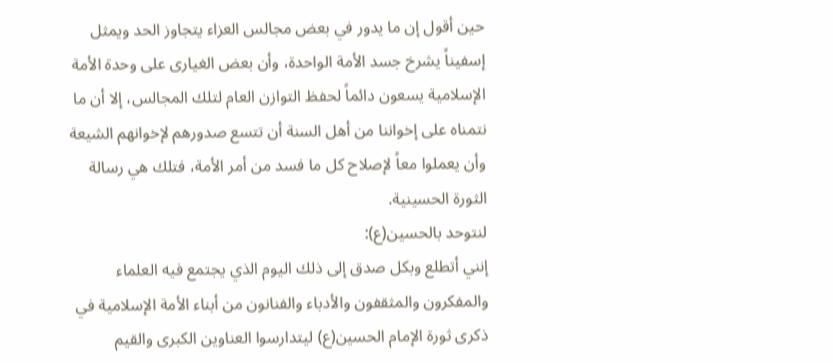حين أقول إن ما يدور في بعض مجالس العزاء يتجاوز الحد ويمثل إسفيناً يشرخ جسد الأمة الواحدة، وأن بعض الغيارى على وحدة الأمة الإسلامية يسعون دائماً لحفظ التوازن العام لتلك المجالس، إلا أن ما نتمناه على إخواننا من أهل السنة أن تتسع صدورهم لإخوانهم الشيعة وأن يعملوا معاً لإصلاح كل ما فسد من أمر الأمة، فتلك هي رسالة الثورة الحسينية.
لنتوحد بالحسين(ع):
إنني أتطلع وبكل صدق إلى ذلك اليوم الذي يجتمع فيه العلماء والمفكرون والمثقفون والأدباء والفنانون من أبناء الأمة الإسلامية في ذكرى ثورة الإمام الحسين(ع) ليتدارسوا العناوين الكبرى والقيم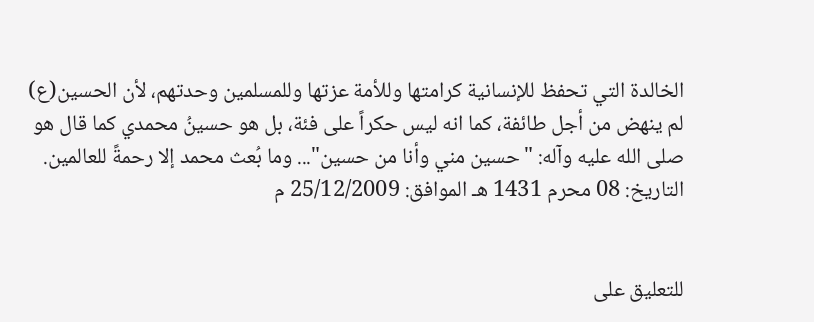الخالدة التي تحفظ للإنسانية كرامتها وللأمة عزتها وللمسلمين وحدتهم، لأن الحسين(ع) لم ينهض من أجل طائفة، كما انه ليس حكراً على فئة، بل هو حسينُ محمدي كما قال هو صلى الله عليه وآله: "حسين مني وأنا من حسين"... وما بُعث محمد إلا رحمةً للعالمين.
التاريخ: 08 محرم 1431 هـ الموافق: 25/12/2009 م


للتعليق على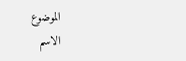الموضوع
الاسم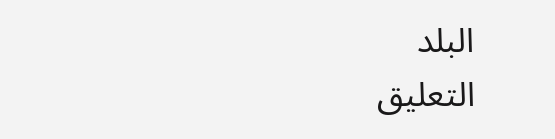البلد
التعليق